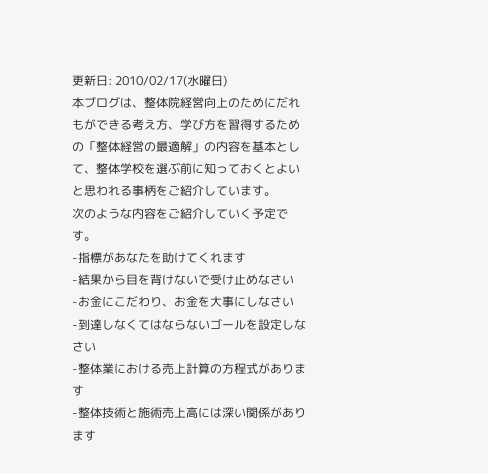更新日: 2010/02/17(水曜日)
本ブログは、整体院経営向上のためにだれもができる考え方、学び方を習得するための「整体経営の最適解」の内容を基本として、整体学校を選ぶ前に知っておくとよいと思われる事柄をご紹介しています。
次のような内容をご紹介していく予定です。
-指標があなたを助けてくれます
-結果から目を背けないで受け止めなさい
-お金にこだわり、お金を大事にしなさい
-到達しなくてはならないゴールを設定しなさい
-整体業における売上計算の方程式があります
-整体技術と施術売上高には深い関係があります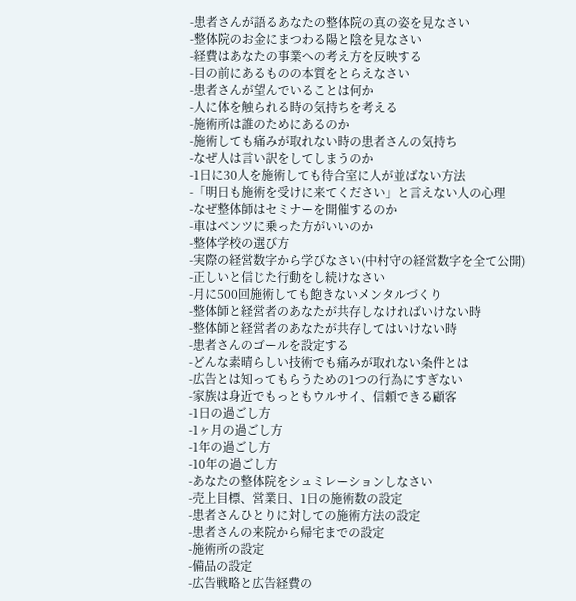-患者さんが語るあなたの整体院の真の姿を見なさい
-整体院のお金にまつわる陽と陰を見なさい
-経費はあなたの事業への考え方を反映する
-目の前にあるものの本質をとらえなさい
-患者さんが望んでいることは何か
-人に体を触られる時の気持ちを考える
-施術所は誰のためにあるのか
-施術しても痛みが取れない時の患者さんの気持ち
-なぜ人は言い訳をしてしまうのか
-1日に30人を施術しても待合室に人が並ばない方法
-「明日も施術を受けに来てください」と言えない人の心理
-なぜ整体師はセミナーを開催するのか
-車はベンツに乗った方がいいのか
-整体学校の選び方
-実際の経営数字から学びなさい(中村守の経営数字を全て公開)
-正しいと信じた行動をし続けなさい
-月に500回施術しても飽きないメンタルづくり
-整体師と経営者のあなたが共存しなければいけない時
-整体師と経営者のあなたが共存してはいけない時
-患者さんのゴールを設定する
-どんな素晴らしい技術でも痛みが取れない条件とは
-広告とは知ってもらうための1つの行為にすぎない
-家族は身近でもっともウルサイ、信頼できる顧客
-1日の過ごし方
-1ヶ月の過ごし方
-1年の過ごし方
-10年の過ごし方
-あなたの整体院をシュミレーションしなさい
-売上目標、営業日、1日の施術数の設定
-患者さんひとりに対しての施術方法の設定
-患者さんの来院から帰宅までの設定
-施術所の設定
-備品の設定
-広告戦略と広告経費の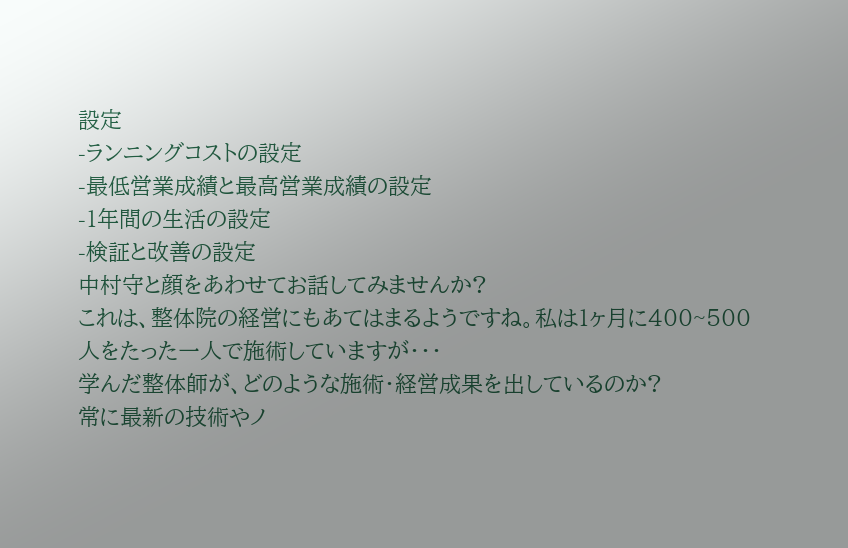設定
-ランニングコストの設定
-最低営業成績と最高営業成績の設定
-1年間の生活の設定
-検証と改善の設定
中村守と顔をあわせてお話してみませんか?
これは、整体院の経営にもあてはまるようですね。私は1ヶ月に400~500人をたった一人で施術していますが・・・
学んだ整体師が、どのような施術・経営成果を出しているのか?
常に最新の技術やノ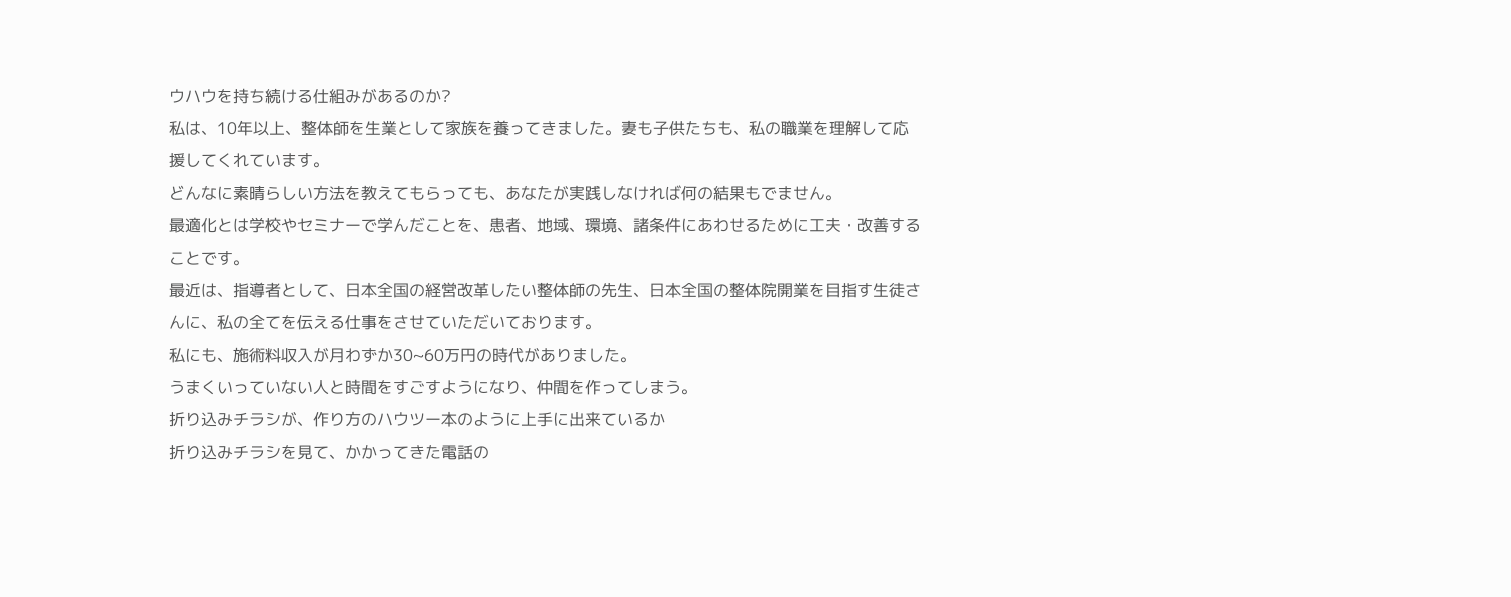ウハウを持ち続ける仕組みがあるのか?
私は、10年以上、整体師を生業として家族を養ってきました。妻も子供たちも、私の職業を理解して応援してくれています。
どんなに素晴らしい方法を教えてもらっても、あなたが実践しなければ何の結果もでません。
最適化とは学校やセミナーで学んだことを、患者、地域、環境、諸条件にあわせるために工夫・改善することです。
最近は、指導者として、日本全国の経営改革したい整体師の先生、日本全国の整体院開業を目指す生徒さんに、私の全てを伝える仕事をさせていただいております。
私にも、施術料収入が月わずか30~60万円の時代がありました。
うまくいっていない人と時間をすごすようになり、仲間を作ってしまう。
折り込みチラシが、作り方のハウツー本のように上手に出来ているか
折り込みチラシを見て、かかってきた電話の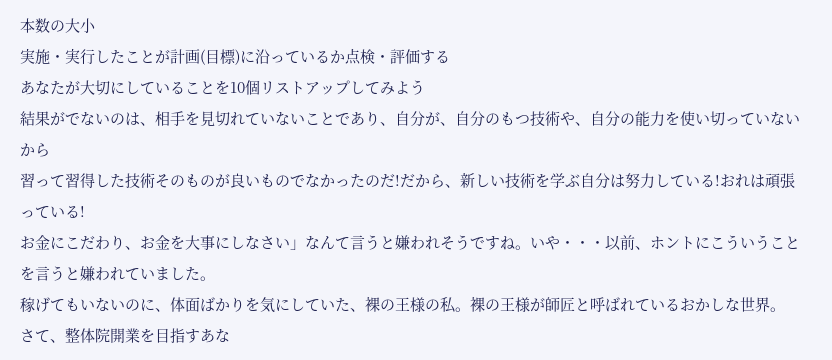本数の大小
実施・実行したことが計画(目標)に沿っているか点検・評価する
あなたが大切にしていることを10個リストアップしてみよう
結果がでないのは、相手を見切れていないことであり、自分が、自分のもつ技術や、自分の能力を使い切っていないから
習って習得した技術そのものが良いものでなかったのだ!だから、新しい技術を学ぶ自分は努力している!おれは頑張っている!
お金にこだわり、お金を大事にしなさい」なんて言うと嫌われそうですね。いや・・・以前、ホントにこういうことを言うと嫌われていました。
稼げてもいないのに、体面ばかりを気にしていた、裸の王様の私。裸の王様が師匠と呼ばれているおかしな世界。
さて、整体院開業を目指すあな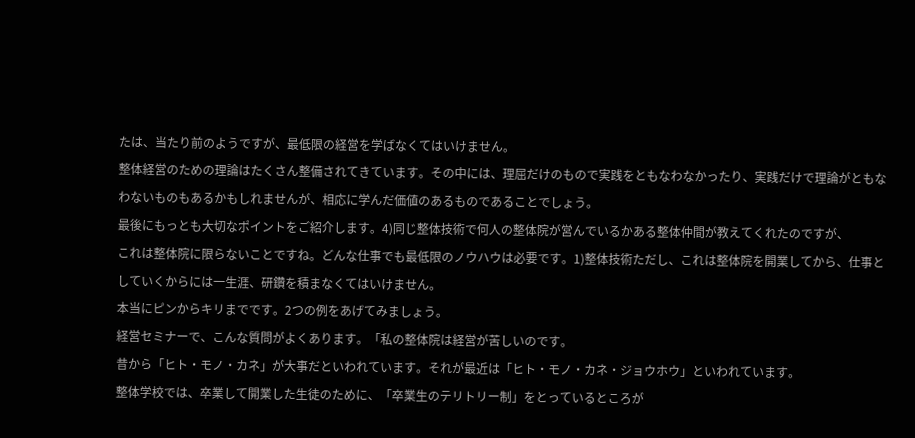たは、当たり前のようですが、最低限の経営を学ばなくてはいけません。
整体経営のための理論はたくさん整備されてきています。その中には、理屈だけのもので実践をともなわなかったり、実践だけで理論がともなわないものもあるかもしれませんが、相応に学んだ価値のあるものであることでしょう。
最後にもっとも大切なポイントをご紹介します。4)同じ整体技術で何人の整体院が営んでいるかある整体仲間が教えてくれたのですが、
これは整体院に限らないことですね。どんな仕事でも最低限のノウハウは必要です。1)整体技術ただし、これは整体院を開業してから、仕事としていくからには一生涯、研鑽を積まなくてはいけません。
本当にピンからキリまでです。2つの例をあげてみましょう。
経営セミナーで、こんな質問がよくあります。「私の整体院は経営が苦しいのです。
昔から「ヒト・モノ・カネ」が大事だといわれています。それが最近は「ヒト・モノ・カネ・ジョウホウ」といわれています。
整体学校では、卒業して開業した生徒のために、「卒業生のテリトリー制」をとっているところが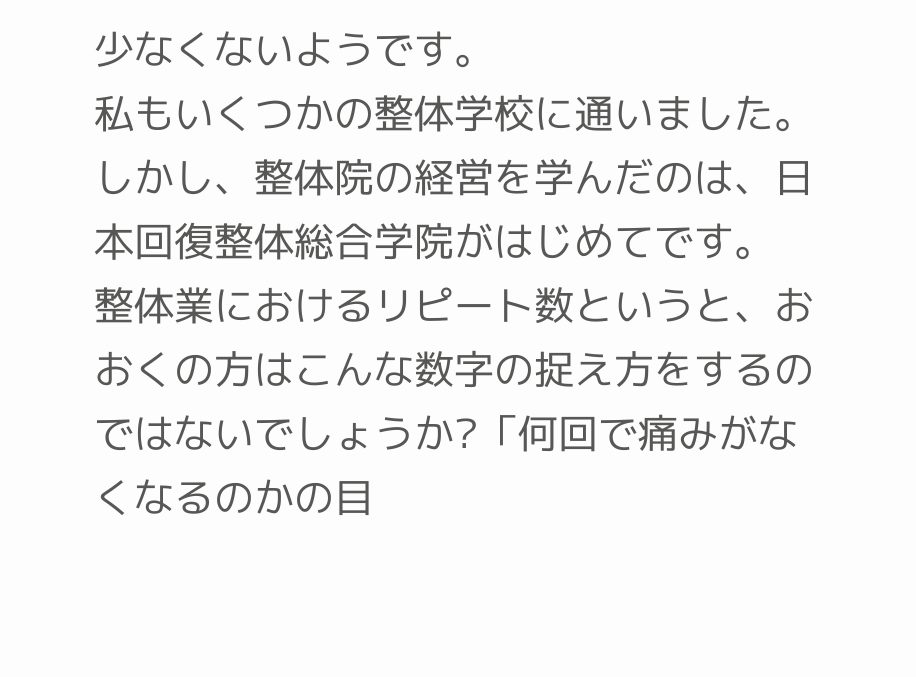少なくないようです。
私もいくつかの整体学校に通いました。しかし、整体院の経営を学んだのは、日本回復整体総合学院がはじめてです。
整体業におけるリピート数というと、おおくの方はこんな数字の捉え方をするのではないでしょうか?「何回で痛みがなくなるのかの目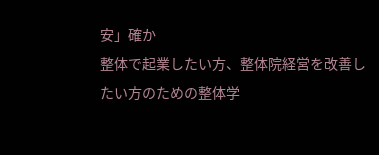安」確か
整体で起業したい方、整体院経営を改善したい方のための整体学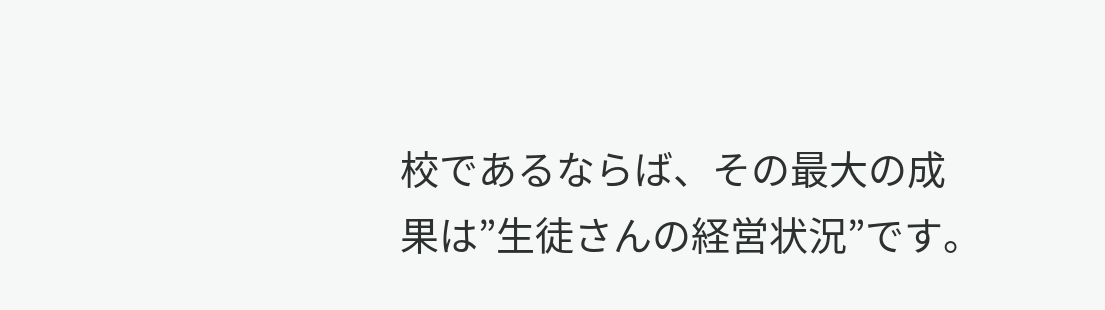校であるならば、その最大の成果は”生徒さんの経営状況”です。